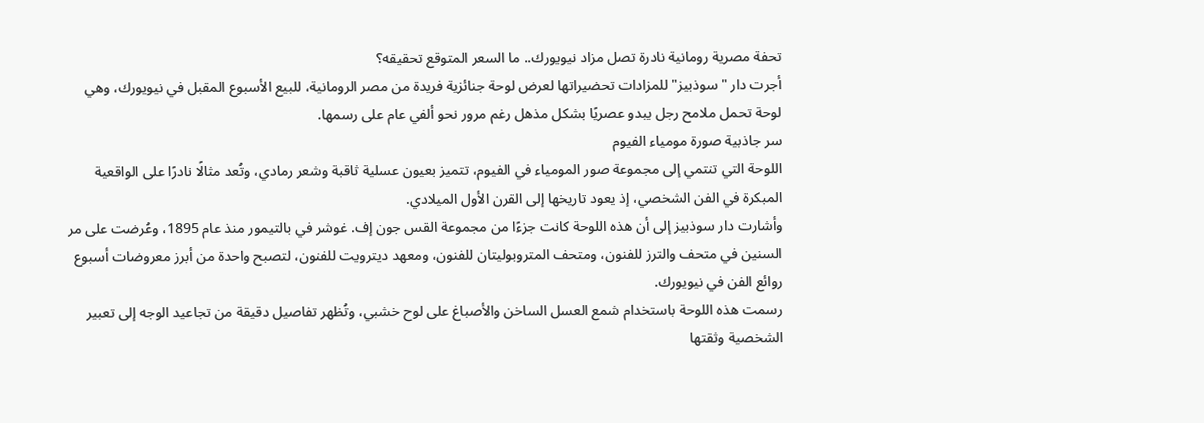تحفة مصرية رومانية نادرة تصل مزاد نيويورك.. ما السعر المتوقع تحقيقه؟
أجرت دار "سوذبيز" للمزادات تحضيراتها لعرض لوحة جنائزية فريدة من مصر الرومانية، للبيع الأسبوع المقبل في نيويورك، وهي لوحة تحمل ملامح رجل يبدو عصريًا بشكل مذهل رغم مرور نحو ألفي عام على رسمها.
سر جاذبية صورة مومياء الفيوم
اللوحة التي تنتمي إلى مجموعة صور المومياء في الفيوم، تتميز بعيون عسلية ثاقبة وشعر رمادي، وتُعد مثالًا نادرًا على الواقعية المبكرة في الفن الشخصي، إذ يعود تاريخها إلى القرن الأول الميلادي.
وأشارت دار سوذبيز إلى أن هذه اللوحة كانت جزءًا من مجموعة القس جون إف. غوشر في بالتيمور منذ عام 1895، وعُرضت على مر السنين في متحف والترز للفنون، ومتحف المتروبوليتان للفنون، ومعهد ديترويت للفنون، لتصبح واحدة من أبرز معروضات أسبوع روائع الفن في نيويورك.
رسمت هذه اللوحة باستخدام شمع العسل الساخن والأصباغ على لوح خشبي، وتُظهر تفاصيل دقيقة من تجاعيد الوجه إلى تعبير الشخصية وثقتها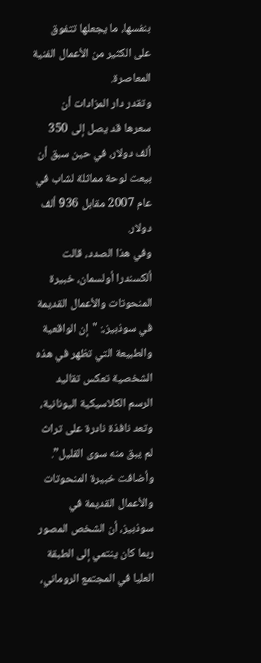بنفسها، ما يجعلها تتفوق على الكثير من الأعمال الفنية المعاصرة.
وتقدر دار المزادات أن سعرها قد يصل إلى 350 ألف دولار، في حين سبق أن بيعت لوحة مماثلة لشاب في عام 2007 مقابل 936 ألف دولار.
وفي هذا الصدد، قالت ألكسندرا أولسمان، خبيرة المنحوتات والأعمال القديمة في سوذبيز،: "إن الواقعية والطبيعة التي تظهر في هذه الشخصية تعكس تقاليد الرسم الكلاسيكية اليونانية، وتعد نافذة نادرة على تراث لم يبق منه سوى القليل”.
وأضافت خبيرة المنحوتات والأعمال القديمة في سوذبيز، أن الشخص المصور ربما كان ينتمي إلى الطبقة العليا في المجتمع الروماني،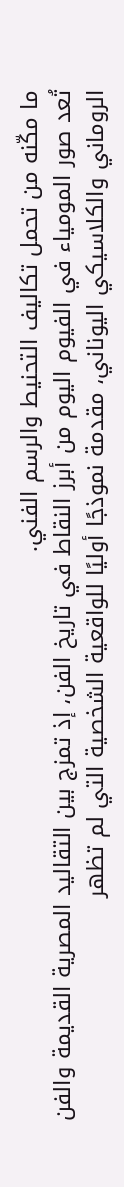ما مكّنه من تحمل تكاليف التحنيط والرسم الفني.
تُعد صور المومياء في الفيوم اليوم من أبرز النقاط في تاريخ الفن، إذ تمزج بين التقاليد المصرية القديمة والفن الروماني والكلاسيكي اليوناني، مقدمة نموذجًا أوليًا للواقعية الشخصية التي لم تظهر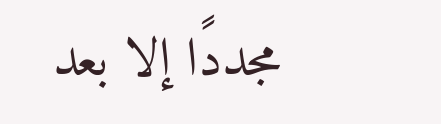مجددًا إلا بعد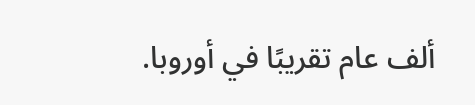ألف عام تقريبًا في أوروبا.